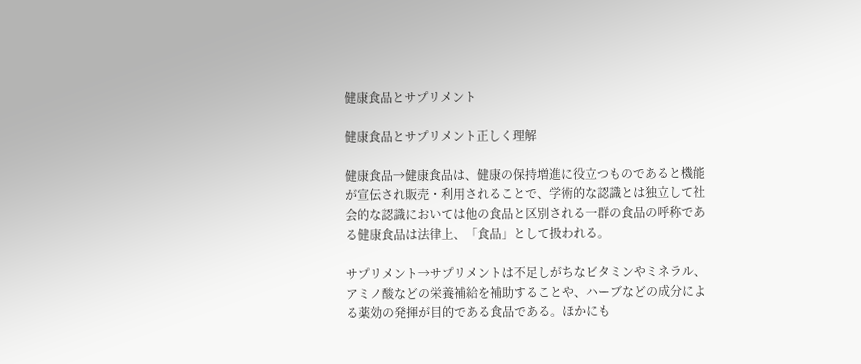健康食品とサプリメント

健康食品とサプリメント正しく理解

健康食品→健康食品は、健康の保持増進に役立つものであると機能が宣伝され販売・利用されることで、学術的な認識とは独立して社会的な認識においては他の食品と区別される一群の食品の呼称である健康食品は法律上、「食品」として扱われる。

サプリメント→サプリメントは不足しがちなビタミンやミネラル、アミノ酸などの栄養補給を補助することや、ハーブなどの成分による薬効の発揮が目的である食品である。ほかにも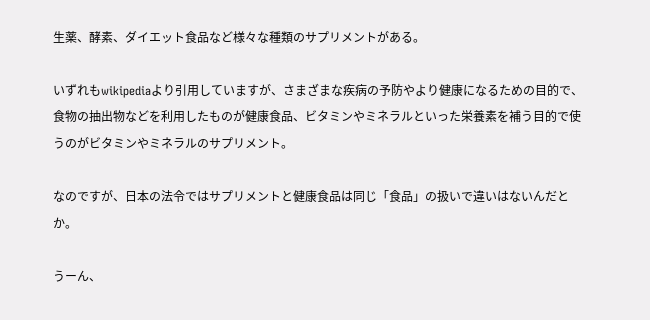生薬、酵素、ダイエット食品など様々な種類のサプリメントがある。

いずれもwikipediaより引用していますが、さまざまな疾病の予防やより健康になるための目的で、食物の抽出物などを利用したものが健康食品、ビタミンやミネラルといった栄養素を補う目的で使うのがビタミンやミネラルのサプリメント。

なのですが、日本の法令ではサプリメントと健康食品は同じ「食品」の扱いで違いはないんだとか。

うーん、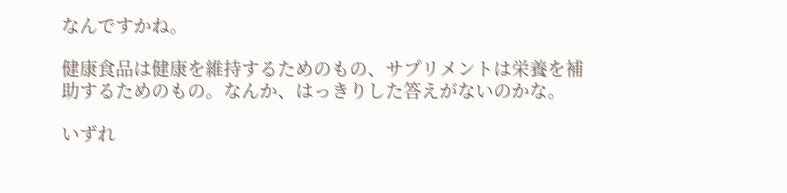なんですかね。

健康食品は健康を維持するためのもの、サプリメントは栄養を補助するためのもの。なんか、はっきりした答えがないのかな。

いずれ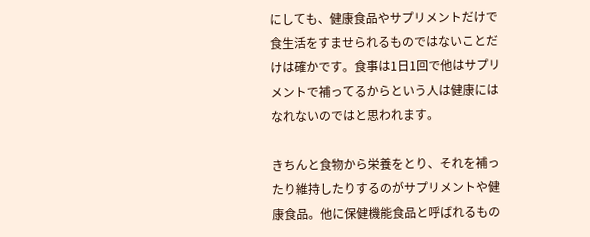にしても、健康食品やサプリメントだけで食生活をすませられるものではないことだけは確かです。食事は1日1回で他はサプリメントで補ってるからという人は健康にはなれないのではと思われます。

きちんと食物から栄養をとり、それを補ったり維持したりするのがサプリメントや健康食品。他に保健機能食品と呼ばれるもの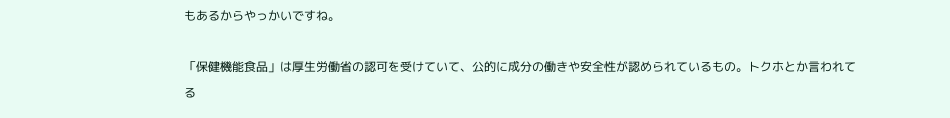もあるからやっかいですね。

「保健機能食品」は厚生労働省の認可を受けていて、公的に成分の働きや安全性が認められているもの。トクホとか言われてる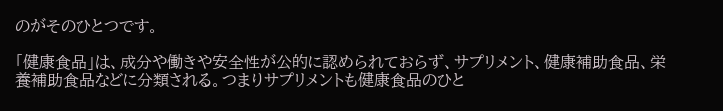のがそのひとつです。

「健康食品」は、成分や働きや安全性が公的に認められておらず、サプリメント、健康補助食品、栄養補助食品などに分類される。つまりサプリメントも健康食品のひと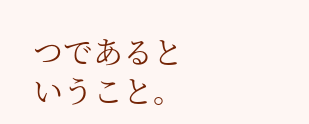つであるということ。